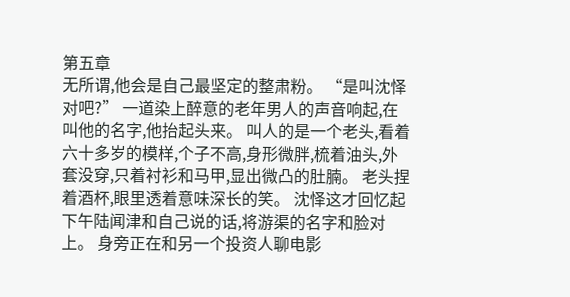第五章
无所谓,他会是自己最坚定的整肃粉。 “是叫沈怿对吧?” 一道染上醉意的老年男人的声音响起,在叫他的名字,他抬起头来。 叫人的是一个老头,看着六十多岁的模样,个子不高,身形微胖,梳着油头,外套没穿,只着衬衫和马甲,显出微凸的肚腩。 老头捏着酒杯,眼里透着意味深长的笑。 沈怿这才回忆起下午陆闻津和自己说的话,将游渠的名字和脸对上。 身旁正在和另一个投资人聊电影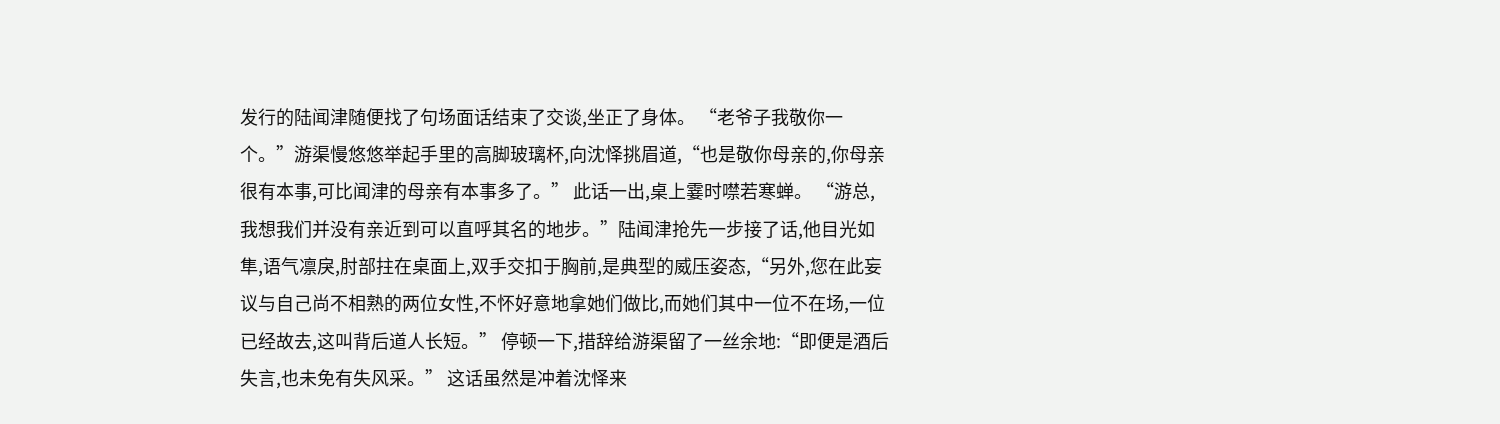发行的陆闻津随便找了句场面话结束了交谈,坐正了身体。 “老爷子我敬你一个。”游渠慢悠悠举起手里的高脚玻璃杯,向沈怿挑眉道,“也是敬你母亲的,你母亲很有本事,可比闻津的母亲有本事多了。” 此话一出,桌上霎时噤若寒蝉。 “游总,我想我们并没有亲近到可以直呼其名的地步。”陆闻津抢先一步接了话,他目光如隼,语气凛戾,肘部拄在桌面上,双手交扣于胸前,是典型的威压姿态,“另外,您在此妄议与自己尚不相熟的两位女性,不怀好意地拿她们做比,而她们其中一位不在场,一位已经故去,这叫背后道人长短。” 停顿一下,措辞给游渠留了一丝余地:“即便是酒后失言,也未免有失风采。” 这话虽然是冲着沈怿来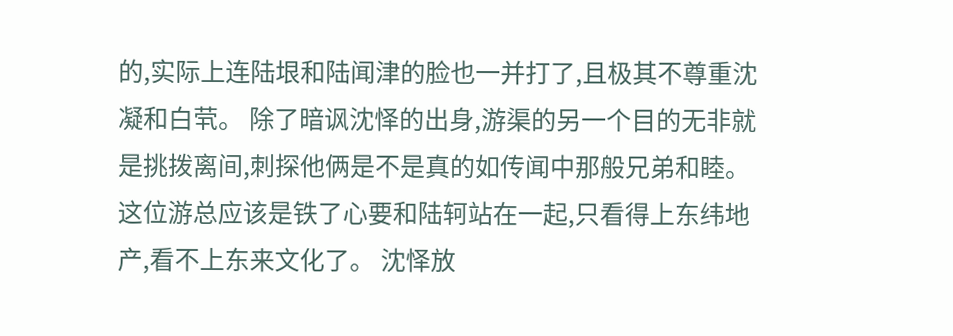的,实际上连陆垠和陆闻津的脸也一并打了,且极其不尊重沈凝和白茕。 除了暗讽沈怿的出身,游渠的另一个目的无非就是挑拨离间,刺探他俩是不是真的如传闻中那般兄弟和睦。 这位游总应该是铁了心要和陆轲站在一起,只看得上东纬地产,看不上东来文化了。 沈怿放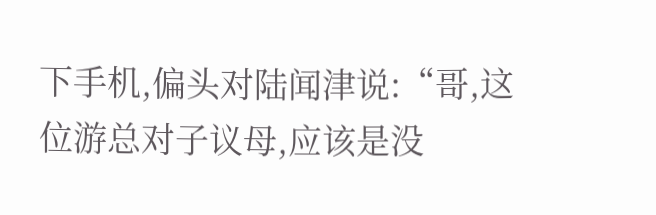下手机,偏头对陆闻津说:“哥,这位游总对子议母,应该是没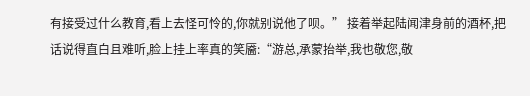有接受过什么教育,看上去怪可怜的,你就别说他了呗。” 接着举起陆闻津身前的酒杯,把话说得直白且难听,脸上挂上率真的笑靥:“游总,承蒙抬举,我也敬您,敬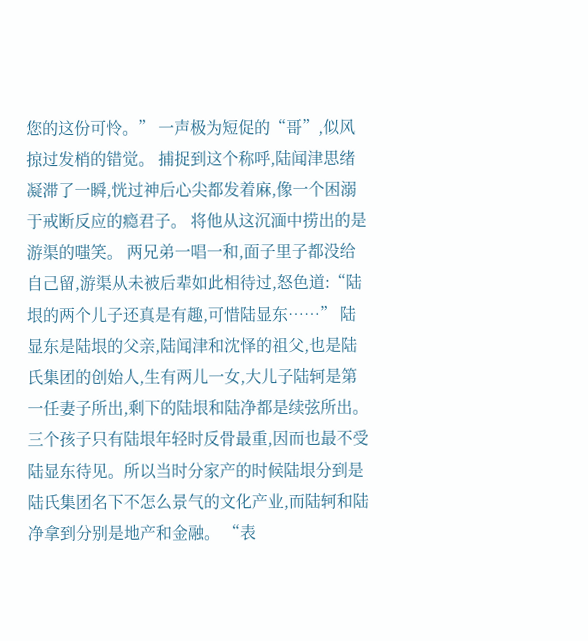您的这份可怜。” 一声极为短促的“哥”,似风掠过发梢的错觉。 捕捉到这个称呼,陆闻津思绪凝滞了一瞬,恍过神后心尖都发着麻,像一个困溺于戒断反应的瘾君子。 将他从这沉湎中捞出的是游渠的嗤笑。 两兄弟一唱一和,面子里子都没给自己留,游渠从未被后辈如此相待过,怒色道:“陆垠的两个儿子还真是有趣,可惜陆显东……” 陆显东是陆垠的父亲,陆闻津和沈怿的祖父,也是陆氏集团的创始人,生有两儿一女,大儿子陆轲是第一任妻子所出,剩下的陆垠和陆净都是续弦所出。三个孩子只有陆垠年轻时反骨最重,因而也最不受陆显东待见。所以当时分家产的时候陆垠分到是陆氏集团名下不怎么景气的文化产业,而陆轲和陆净拿到分别是地产和金融。 “表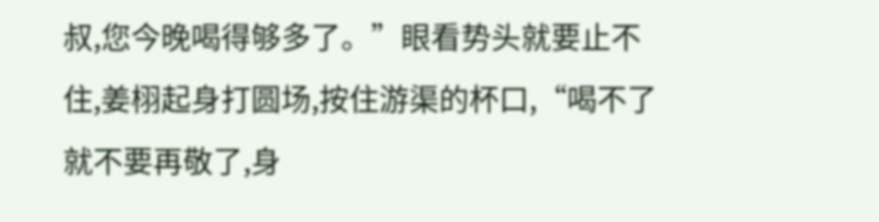叔,您今晚喝得够多了。”眼看势头就要止不住,姜栩起身打圆场,按住游渠的杯口,“喝不了就不要再敬了,身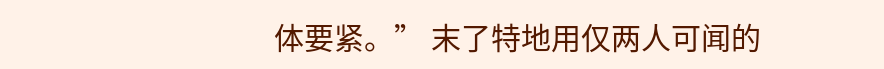体要紧。” 末了特地用仅两人可闻的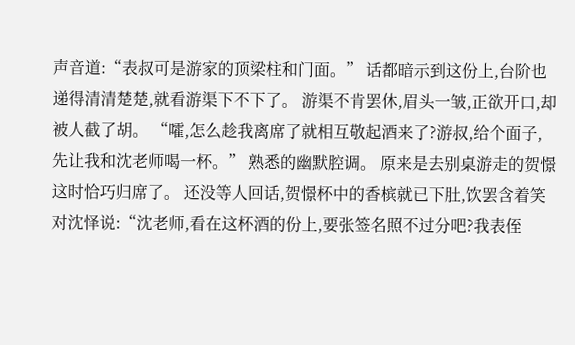声音道:“表叔可是游家的顶梁柱和门面。” 话都暗示到这份上,台阶也递得清清楚楚,就看游渠下不下了。 游渠不肯罢休,眉头一皱,正欲开口,却被人截了胡。 “嚯,怎么趁我离席了就相互敬起酒来了?游叔,给个面子,先让我和沈老师喝一杯。” 熟悉的幽默腔调。 原来是去别桌游走的贺憬这时恰巧归席了。 还没等人回话,贺憬杯中的香槟就已下肚,饮罢含着笑对沈怿说:“沈老师,看在这杯酒的份上,要张签名照不过分吧?我表侄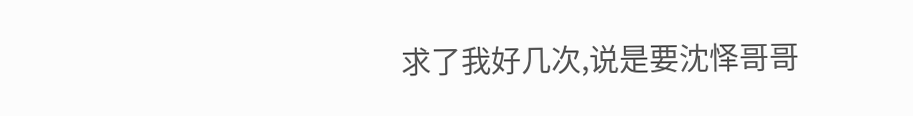求了我好几次,说是要沈怿哥哥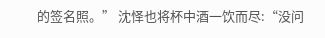的签名照。” 沈怿也将杯中酒一饮而尽:“没问